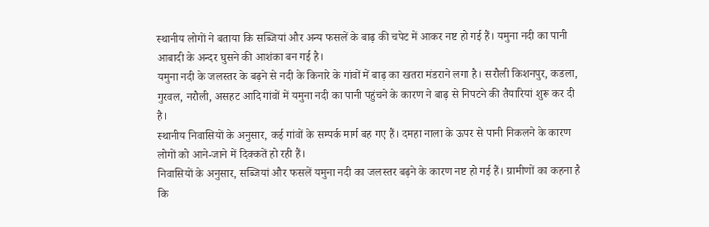स्थानीय लोगों ने बताया कि सब्जियां और अन्य फसलें के बाढ़ की चपेट में आकर नष्ट हो गई हैं। यमुना नदी का पानी आबादी के अन्दर घुसने की आशंका बन गई है।
यमुना नदी के जलस्तर के बढ़ने से नदी के किनारे के गांवों में बाढ़ का खतरा मंडराने लगा है। सरौली किशनपुर, कडला, गुरवल, नरौली, असहट आदि गांवों में यमुना नदी का पानी पहुंचने के कारण ने बाढ़ से निपटने की तैयारियां शुरू कर दी है।
स्थानीय निवासियों के अनुसार, कई गांवों के सम्पर्क मार्ग बह गए हैं। दमहा नाला के ऊपर से पानी निकलने के कारण लोगों को आने-जाने में दिक्कतें हो रही हैं।
निवासियों के अनुसार, सब्जियां और फसलें यमुना नदी का जलस्तर बढ़ने के कारण नष्ट हो गई हैं। ग्रामीणों का कहना है कि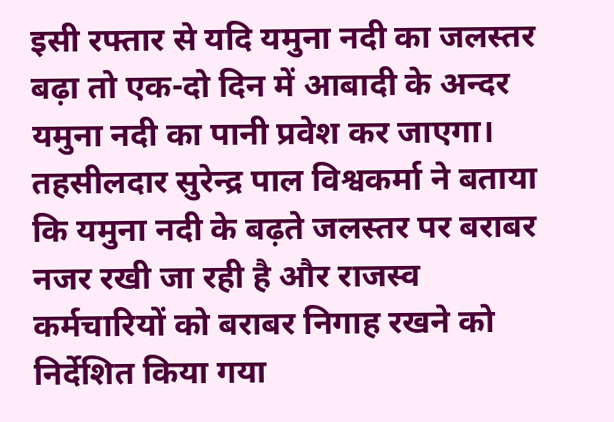इसी रफ्तार से यदि यमुना नदी का जलस्तर बढ़ा तो एक-दो दिन में आबादी के अन्दर यमुना नदी का पानी प्रवेश कर जाएगा।
तहसीलदार सुरेन्द्र पाल विश्वकर्मा ने बताया कि यमुना नदी के बढ़ते जलस्तर पर बराबर नजर रखी जा रही है और राजस्व कर्मचारियों को बराबर निगाह रखने को निर्देशित किया गया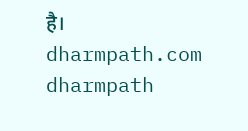है।
dharmpath.com dharmpath